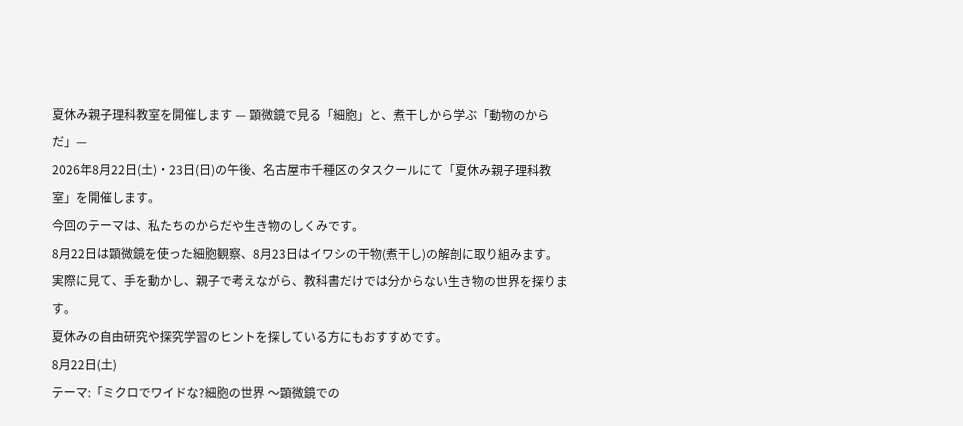夏休み親子理科教室を開催します — 顕微鏡で見る「細胞」と、煮干しから学ぶ「動物のからだ」—
2026年8月22日(土)・23日(日)の午後、名古屋市千種区のタスクールにて「夏休み親子理科教室」を開催します。
今回のテーマは、私たちのからだや生き物のしくみです。
8月22日は顕微鏡を使った細胞観察、8月23日はイワシの干物(煮干し)の解剖に取り組みます。実際に見て、手を動かし、親子で考えながら、教科書だけでは分からない生き物の世界を探ります。
夏休みの自由研究や探究学習のヒントを探している方にもおすすめです。
8月22日(土)
テーマ:「ミクロでワイドな?細胞の世界 〜顕微鏡での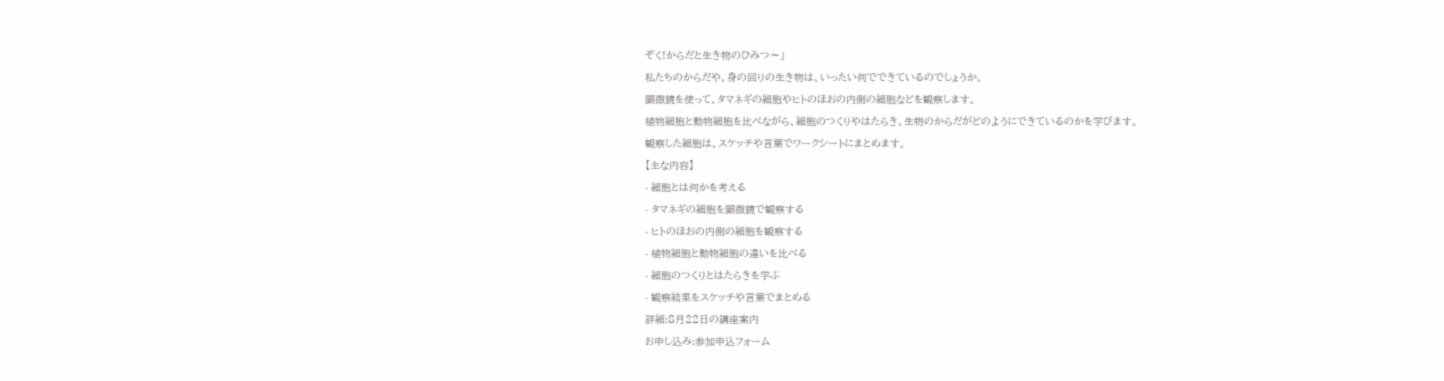ぞく!からだと生き物のひみつ〜」
私たちのからだや、身の回りの生き物は、いったい何でできているのでしょうか。
顕微鏡を使って、タマネギの細胞やヒトのほおの内側の細胞などを観察します。
植物細胞と動物細胞を比べながら、細胞のつくりやはたらき、生物のからだがどのようにできているのかを学びます。
観察した細胞は、スケッチや言葉でワークシートにまとめます。
【主な内容】
- 細胞とは何かを考える
- タマネギの細胞を顕微鏡で観察する
- ヒトのほおの内側の細胞を観察する
- 植物細胞と動物細胞の違いを比べる
- 細胞のつくりとはたらきを学ぶ
- 観察結果をスケッチや言葉でまとめる
詳細:8月22日の講座案内
お申し込み:参加申込フォーム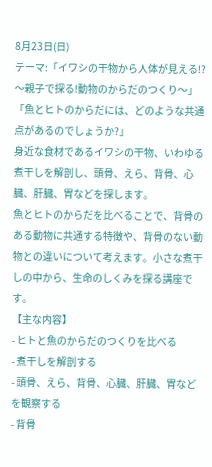8月23日(日)
テーマ:「イワシの干物から人体が見える!?〜親子で探る!動物のからだのつくり〜」
「魚とヒトのからだには、どのような共通点があるのでしょうか?」
身近な食材であるイワシの干物、いわゆる煮干しを解剖し、頭骨、えら、背骨、心臓、肝臓、胃などを探します。
魚とヒトのからだを比べることで、背骨のある動物に共通する特徴や、背骨のない動物との違いについて考えます。小さな煮干しの中から、生命のしくみを探る講座です。
【主な内容】
- ヒトと魚のからだのつくりを比べる
- 煮干しを解剖する
- 頭骨、えら、背骨、心臓、肝臓、胃などを観察する
- 背骨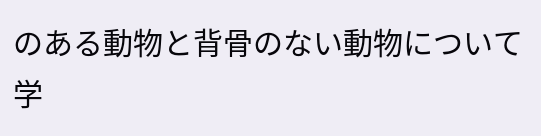のある動物と背骨のない動物について学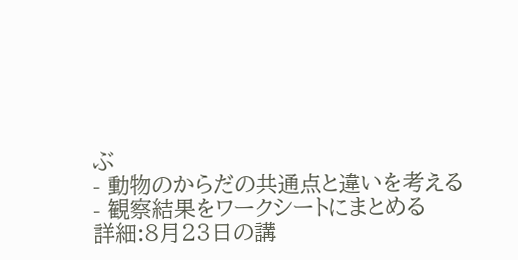ぶ
- 動物のからだの共通点と違いを考える
- 観察結果をワークシートにまとめる
詳細:8月23日の講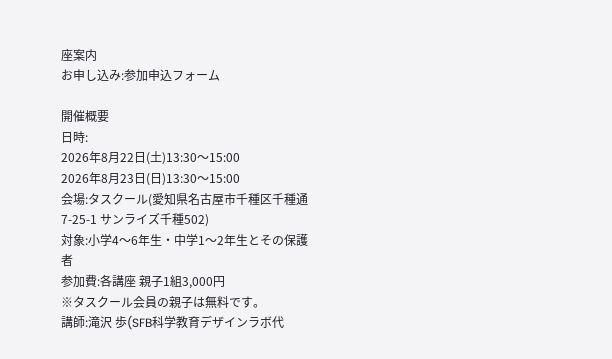座案内
お申し込み:参加申込フォーム

開催概要
日時:
2026年8月22日(土)13:30〜15:00
2026年8月23日(日)13:30〜15:00
会場:タスクール(愛知県名古屋市千種区千種通7-25-1 サンライズ千種502)
対象:小学4〜6年生・中学1〜2年生とその保護者
参加費:各講座 親子1組3,000円
※タスクール会員の親子は無料です。
講師:滝沢 歩(SFB科学教育デザインラボ代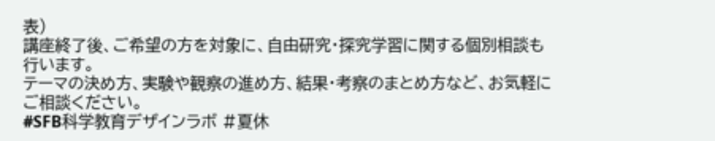表)
講座終了後、ご希望の方を対象に、自由研究・探究学習に関する個別相談も行います。
テーマの決め方、実験や観察の進め方、結果・考察のまとめ方など、お気軽にご相談ください。
#SFB科学教育デザインラボ #夏休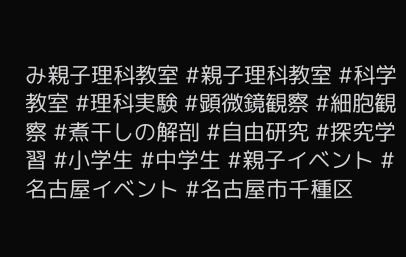み親子理科教室 #親子理科教室 #科学教室 #理科実験 #顕微鏡観察 #細胞観察 #煮干しの解剖 #自由研究 #探究学習 #小学生 #中学生 #親子イベント #名古屋イベント #名古屋市千種区